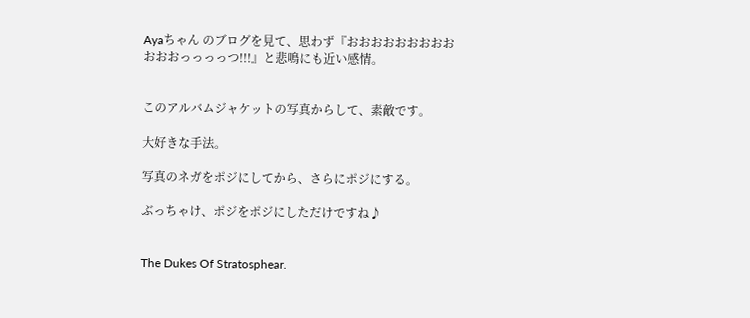Ayaちゃん のブログを見て、思わず『おおおおおおおおおおおおっっっっつ!!!』と悲鳴にも近い感情。


このアルバムジャケットの写真からして、素敵です。

大好きな手法。

写真のネガをポジにしてから、さらにポジにする。

ぶっちゃけ、ポジをポジにしただけですね♪


The Dukes Of Stratosphear.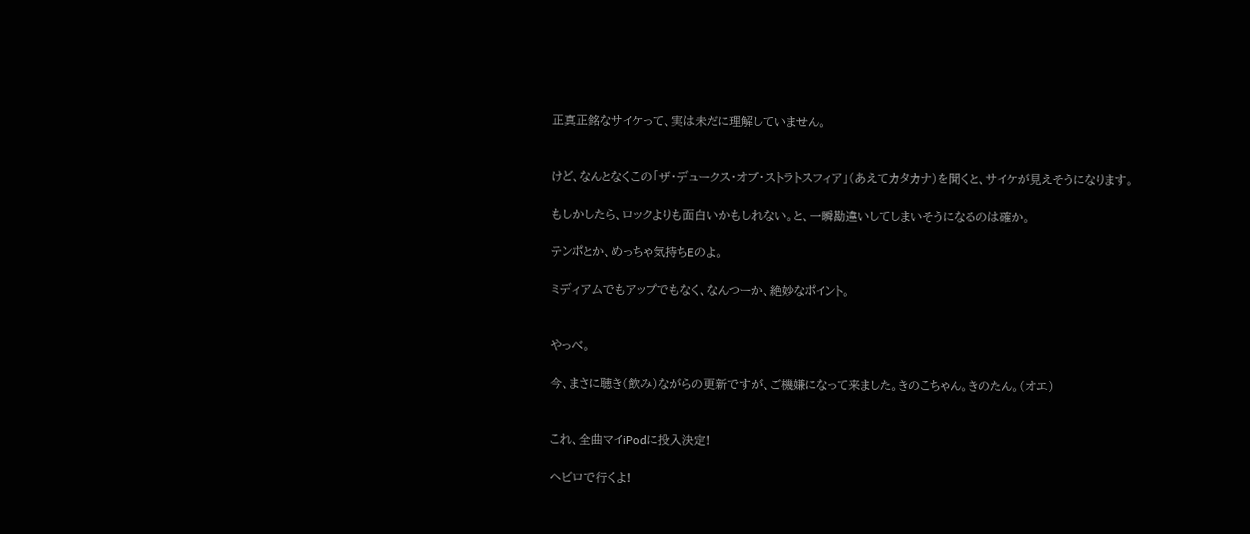正真正銘なサイケって、実は未だに理解していません。


けど、なんとなくこの「ザ・デュークス・オブ・ストラトスフィア」(あえてカタカナ)を聞くと、サイケが見えそうになります。

もしかしたら、ロックよりも面白いかもしれない。と、一瞬勘違いしてしまいそうになるのは確か。

テンポとか、めっちゃ気持ちEのよ。

ミディアムでもアップでもなく、なんつーか、絶妙なポイント。


やっべ。

今、まさに聴き(飲み)ながらの更新ですが、ご機嫌になって来ました。きのこちゃん。きのたん。(オエ)


これ、全曲マイiPodに投入決定!

ヘビロで行くよ!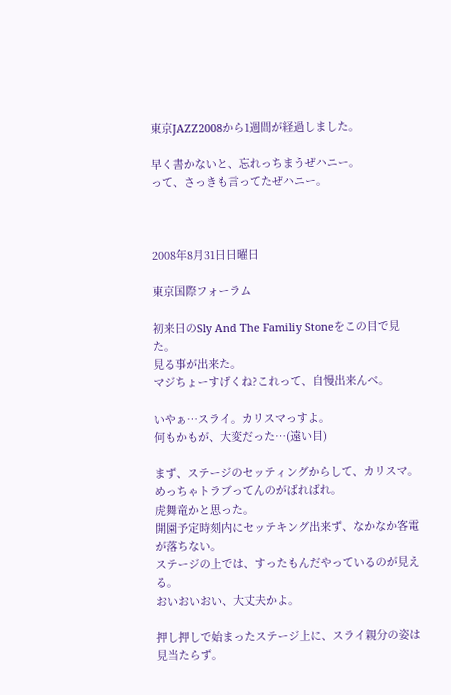東京JAZZ2008から1週間が経過しました。

早く書かないと、忘れっちまうぜハニー。
って、さっきも言ってたぜハニー。



2008年8月31日日曜日

東京国際フォーラム

初来日のSly And The Familiy Stoneをこの目で見た。
見る事が出来た。
マジちょーすげくね?これって、自慢出来んべ。

いやぁ…スライ。カリスマっすよ。
何もかもが、大変だった…(遠い目)

まず、ステージのセッティングからして、カリスマ。
めっちゃトラブってんのがばればれ。
虎舞竜かと思った。
開園予定時刻内にセッテキング出来ず、なかなか客電が落ちない。
ステージの上では、すったもんだやっているのが見える。
おいおいおい、大丈夫かよ。

押し押しで始まったステージ上に、スライ親分の姿は見当たらず。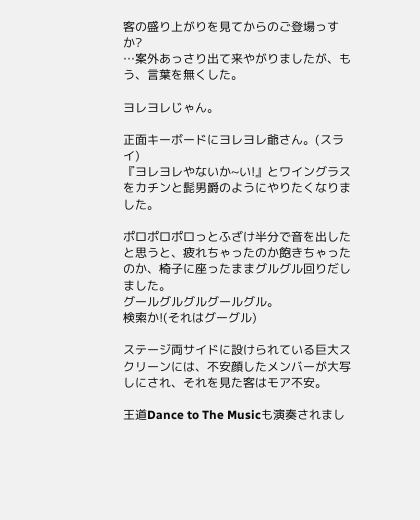客の盛り上がりを見てからのご登場っすか?
…案外あっさり出て来やがりましたが、もう、言葉を無くした。

ヨレヨレじゃん。

正面キーボードにヨレヨレ爺さん。(スライ)
『ヨレヨレやないか~い!』とワイングラスをカチンと髭男爵のようにやりたくなりました。

ポロポロポロっとふざけ半分で音を出したと思うと、疲れちゃったのか飽きちゃったのか、椅子に座ったままグルグル回りだしました。
グールグルグルグールグル。
検索か!(それはグーグル)

ステージ両サイドに設けられている巨大スクリーンには、不安顔したメンバーが大写しにされ、それを見た客はモア不安。

王道Dance to The Musicも演奏されまし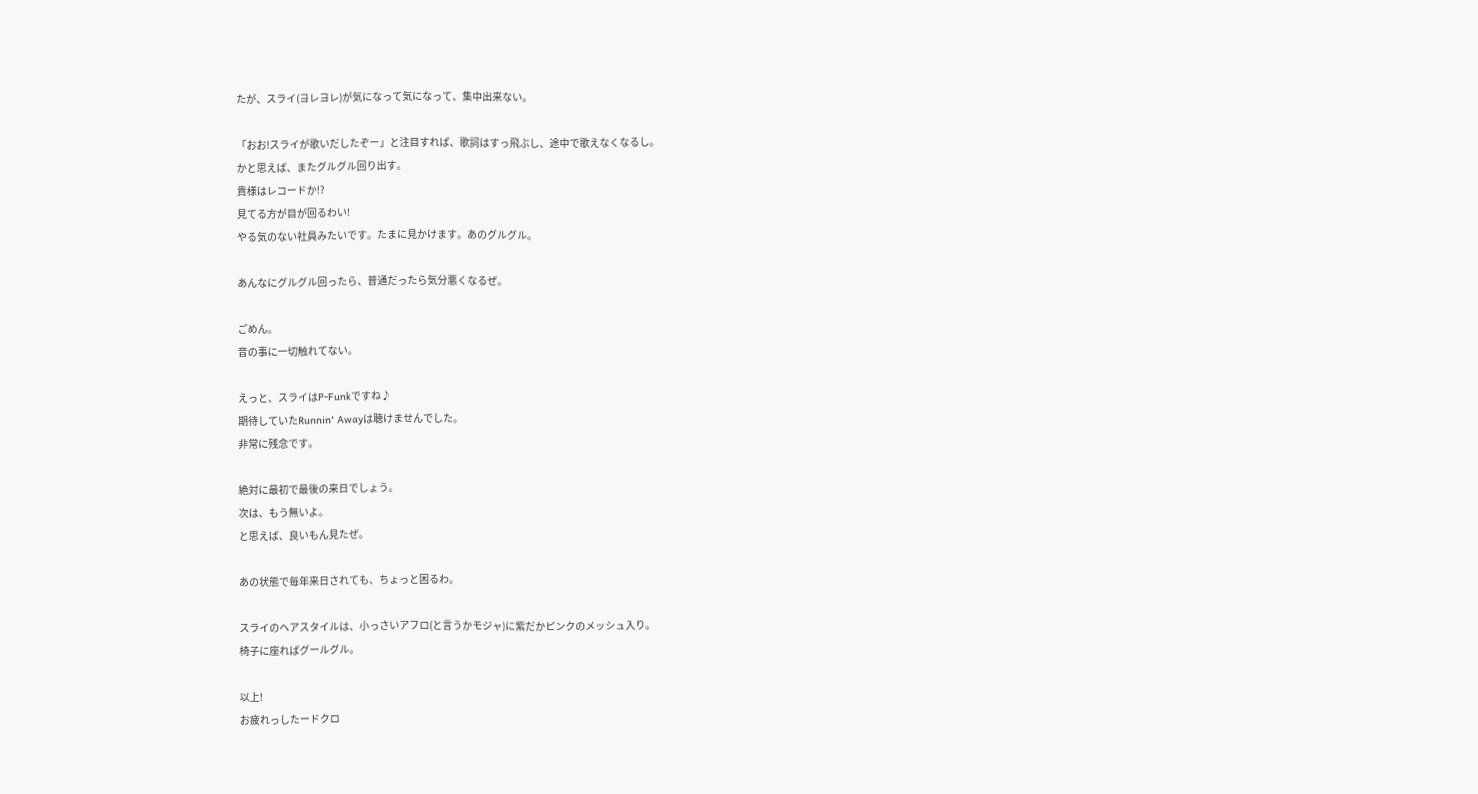たが、スライ(ヨレヨレ)が気になって気になって、集中出来ない。

「おお!スライが歌いだしたぞー」と注目すれば、歌詞はすっ飛ぶし、途中で歌えなくなるし。
かと思えば、またグルグル回り出す。
貴様はレコードか!?
見てる方が目が回るわい!
やる気のない社員みたいです。たまに見かけます。あのグルグル。

あんなにグルグル回ったら、普通だったら気分悪くなるぜ。

ごめん。
音の事に一切触れてない。

えっと、スライはP-Funkですね♪
期待していたRunnin' Awayは聴けませんでした。
非常に残念です。

絶対に最初で最後の来日でしょう。
次は、もう無いよ。
と思えば、良いもん見たぜ。

あの状態で毎年来日されても、ちょっと困るわ。

スライのヘアスタイルは、小っさいアフロ(と言うかモジャ)に紫だかピンクのメッシュ入り。
椅子に座ればグールグル。

以上!
お疲れっしたードクロ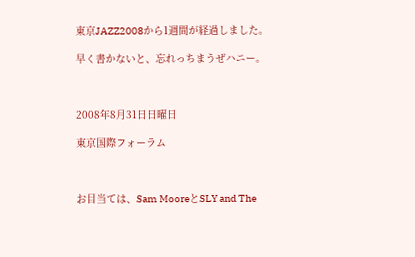東京JAZZ2008から1週間が経過しました。

早く書かないと、忘れっちまうぜハニー。



2008年8月31日日曜日

東京国際フォーラム



お目当ては、Sam MooreとSLY and The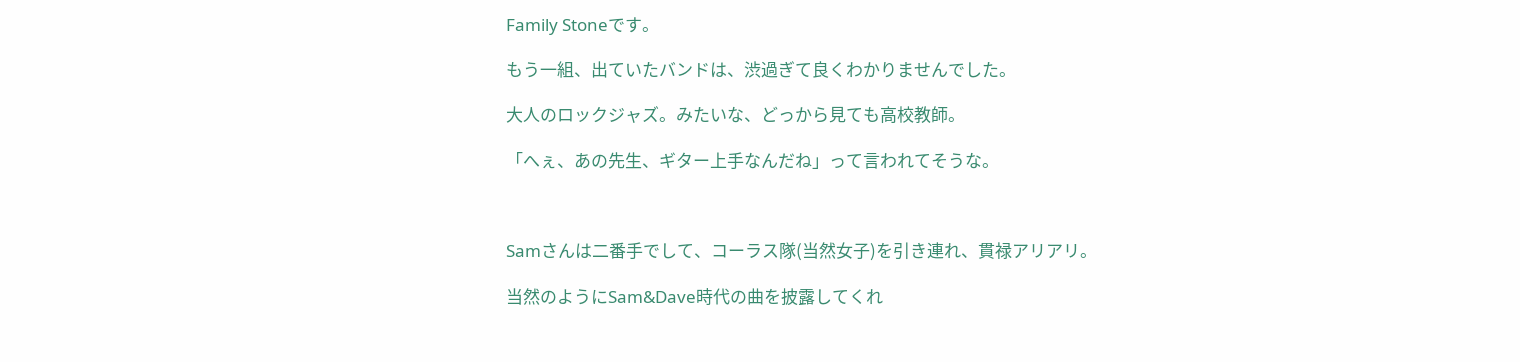Family Stoneです。

もう一組、出ていたバンドは、渋過ぎて良くわかりませんでした。

大人のロックジャズ。みたいな、どっから見ても高校教師。

「へぇ、あの先生、ギター上手なんだね」って言われてそうな。



Samさんは二番手でして、コーラス隊(当然女子)を引き連れ、貫禄アリアリ。

当然のようにSam&Dave時代の曲を披露してくれ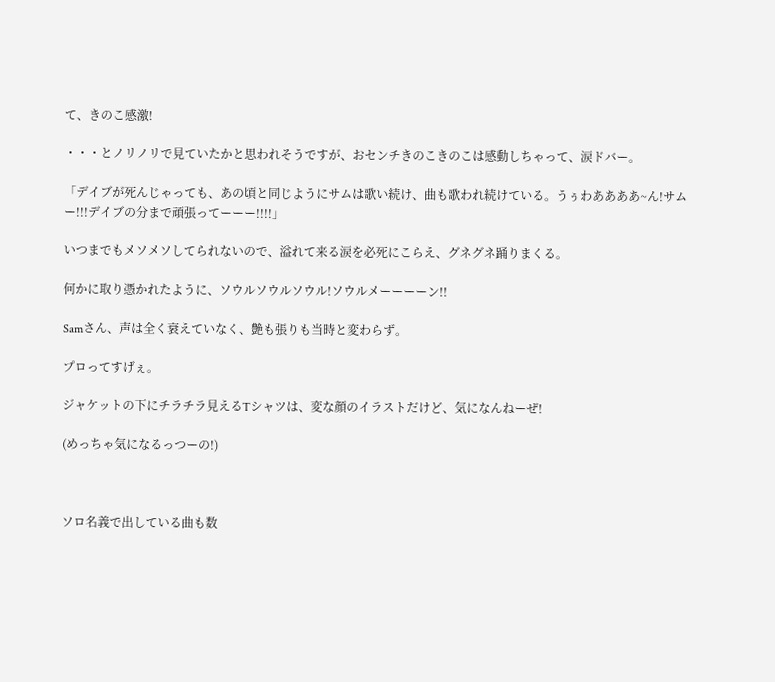て、きのこ感激!

・・・とノリノリで見ていたかと思われそうですが、おセンチきのこきのこは感動しちゃって、涙ドバー。

「デイブが死んじゃっても、あの頃と同じようにサムは歌い続け、曲も歌われ続けている。うぅわああああ~ん!サムー!!!デイブの分まで頑張ってーーー!!!!」

いつまでもメソメソしてられないので、溢れて来る涙を必死にこらえ、グネグネ踊りまくる。

何かに取り憑かれたように、ソウルソウルソウル!ソウルメーーーーン!!

Samさん、声は全く衰えていなく、艶も張りも当時と変わらず。

プロってすげぇ。

ジャケットの下にチラチラ見えるTシャツは、変な顔のイラストだけど、気になんねーぜ!

(めっちゃ気になるっつーの!)



ソロ名義で出している曲も数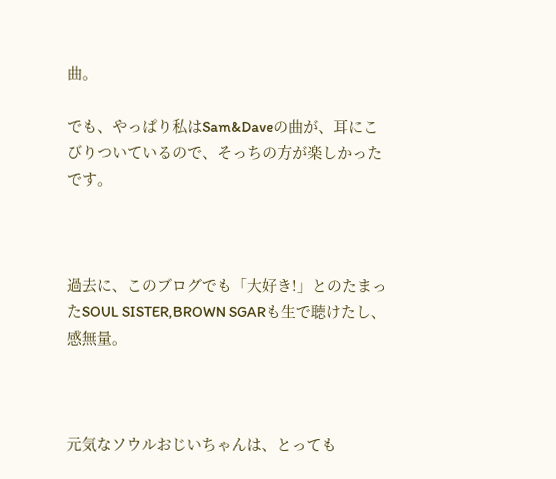曲。

でも、やっぱり私はSam&Daveの曲が、耳にこびりついているので、そっちの方が楽しかったです。



過去に、このブログでも「大好き!」とのたまったSOUL SISTER,BROWN SGARも生で聴けたし、感無量。



元気なソウルおじいちゃんは、とっても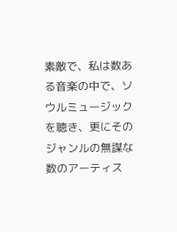素敵で、私は数ある音楽の中で、ソウルミュージックを聴き、更にそのジャンルの無謀な数のアーティス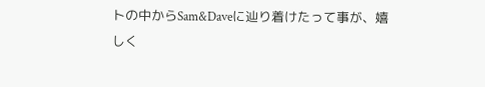トの中からSam&Daveに辿り着けたって事が、嬉しく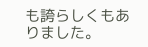も誇らしくもありました。